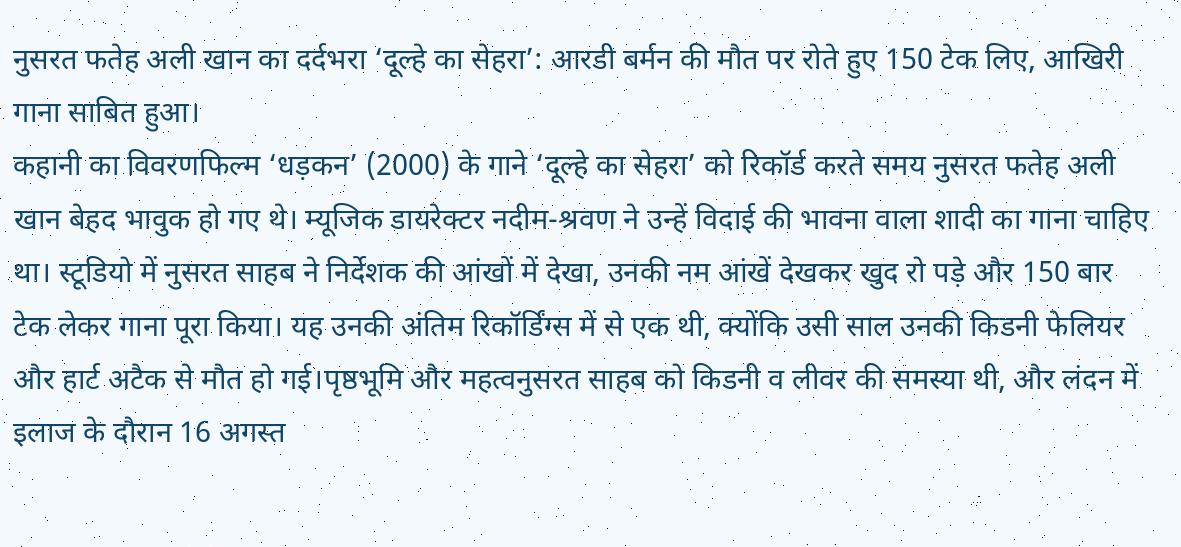नुसरत फतेह अली खान का दर्दभरा ‘दूल्हे का सेहरा’: आरडी बर्मन की मौत पर रोते हुए 150 टेक लिए, आखिरी गाना साबित हुआ।
कहानी का विवरणफिल्म ‘धड़कन’ (2000) के गाने ‘दूल्हे का सेहरा’ को रिकॉर्ड करते समय नुसरत फतेह अली खान बेहद भावुक हो गए थे। म्यूजिक डायरेक्टर नदीम-श्रवण ने उन्हें विदाई की भावना वाला शादी का गाना चाहिए था। स्टूडियो में नुसरत साहब ने निर्देशक की आंखों में देखा, उनकी नम आंखें देखकर खुद रो पड़े और 150 बार टेक लेकर गाना पूरा किया। यह उनकी अंतिम रिकॉर्डिंग्स में से एक थी, क्योंकि उसी साल उनकी किडनी फेलियर और हार्ट अटैक से मौत हो गई।पृष्ठभूमि और महत्वनुसरत साहब को किडनी व लीवर की समस्या थी, और लंदन में इलाज के दौरान 16 अगस्त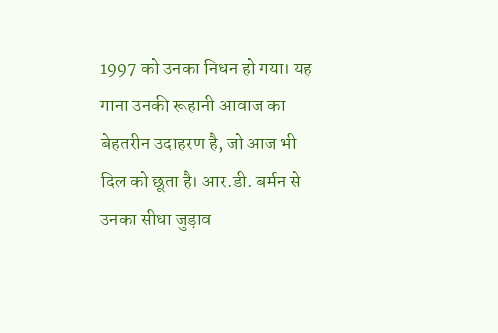1997 को उनका निधन हो गया। यह गाना उनकी रूहानी आवाज का बेहतरीन उदाहरण है, जो आज भी दिल को छूता है। आर.डी. बर्मन से उनका सीधा जुड़ाव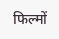फिल्मों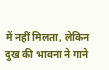में नहीं मिलता, लेकिन दुख की भावना ने गाने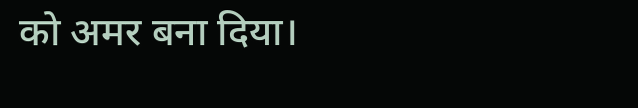को अमर बना दिया।